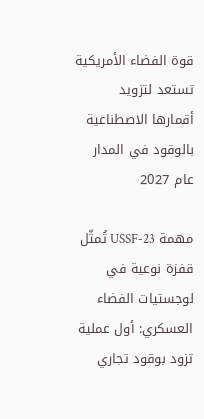قوة الفضاء الأمريكية تستعد لتزويد أقمارها الاصطناعية بالوقود في المدار عام 2027

مهمة USSF-23 تُمثّل قفزة نوعية في لوجستيات الفضاء العسكري: أول عملية تزود بوقود تجاري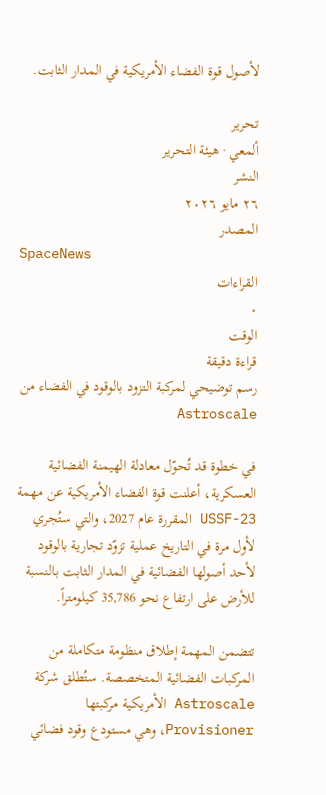لأصول قوة الفضاء الأمريكية في المدار الثابت.

تحرير
ألمعي · هيئة التحرير
النشر
٢٦ مايو ٢٠٢٦
المصدر
SpaceNews
القراءات
٠
الوقت
قراءة دقيقة
رسم توضيحي لمركبة التزود بالوقود في الفضاء من Astroscale

في خطوة قد تُحوّل معادلة الهيمنة الفضائية العسكرية، أعلنت قوة الفضاء الأمريكية عن مهمة USSF-23 المقررة عام 2027، والتي ستُجري لأول مرة في التاريخ عملية تزوّد تجارية بالوقود لأحد أصولها الفضائية في المدار الثابت بالنسبة للأرض على ارتفاع نحو 35,786 كيلومتراً.

تتضمن المهمة إطلاق منظومة متكاملة من المركبات الفضائية المتخصصة. ستُطلق شركة Astroscale الأمريكية مركبتها Provisioner، وهي مستودع وقود فضائي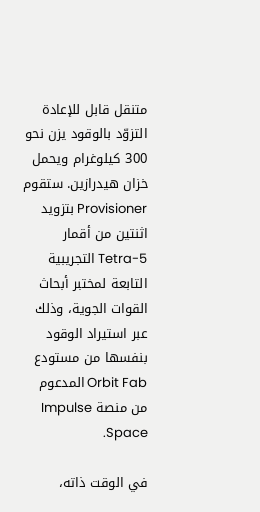متنقل قابل للإعادة التزوّد بالوقود يزن نحو 300 كيلوغرام ويحمل خزان هيدرازين. ستقوم Provisioner بتزويد اثنتين من أقمار Tetra-5 التجريبية التابعة لمختبر أبحاث القوات الجوية، وذلك عبر استيراد الوقود بنفسها من مستودع Orbit Fab المدعوم من منصة Impulse Space.

في الوقت ذاته،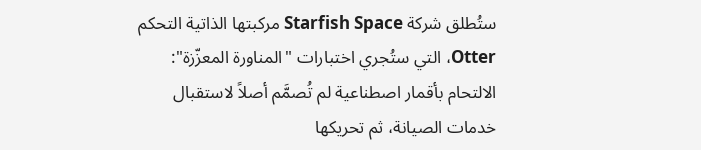ستُطلق شركة Starfish Space مركبتها الذاتية التحكم Otter، التي ستُجري اختبارات "المناورة المعزّزة": الالتحام بأقمار اصطناعية لم تُصمَّم أصلاً لاستقبال خدمات الصيانة، ثم تحريكها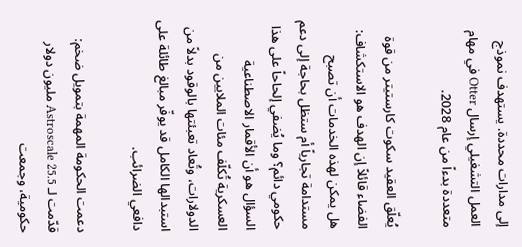إلى مدارات محددة. يستهدف نموذج العمل التشغيلي إرسال Otter في مهام متعددة بدءاً من عام 2028.

يُعلّق العقيد سكوت كارستيتر من قوة الفضاء قائلاً إن الهدف هو الاستكشاف: هل يمكن لهذه الخدمات أن تصبح مستدامة تجارياً أم ستظل بحاجة إلى دعم حكومي دائم؟ وما يُضفي إلحاحاً على هذا السؤال هو أن الأقمار الاصطناعية العسكرية تُكلّف مئات الملايين من الدولارات، وتُعاد تعبئتها بالوقود بدلاً من استبدالها الكامل قد يوفّر مبالغ طائلة على دافعي الضرائب.

دعمت الحكومة المهمة بتمويل ضخم: قدّمت لـ Astroscale 25.5 مليون دولار حكومية، وجمعت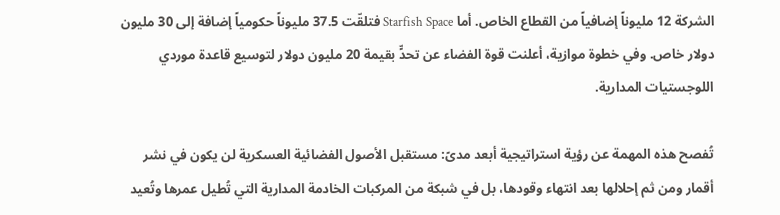الشركة 12 مليوناً إضافياً من القطاع الخاص. أما Starfish Space فتلقّت 37.5 مليوناً حكومياً إضافة إلى 30 مليون دولار خاص. وفي خطوة موازية، أعلنت قوة الفضاء عن تحدٍّ بقيمة 20 مليون دولار لتوسيع قاعدة موردي اللوجستيات المدارية.

تُفصح هذه المهمة عن رؤية استراتيجية أبعد مدىً: مستقبل الأصول الفضائية العسكرية لن يكون في نشر أقمار ومن ثم إحلالها بعد انتهاء وقودها، بل في شبكة من المركبات الخادمة المدارية التي تُطيل عمرها وتُعيد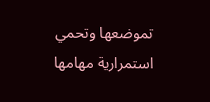تموضعها وتحمي استمرارية مهامها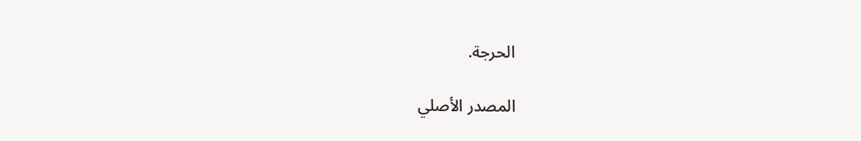الحرجة.

المصدر الأصلي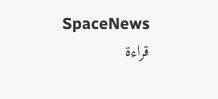SpaceNews
قراءة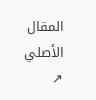المقال الأصلي ↗